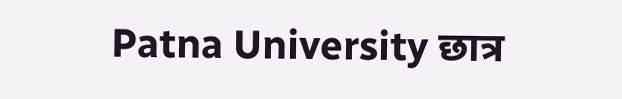Patna University छात्र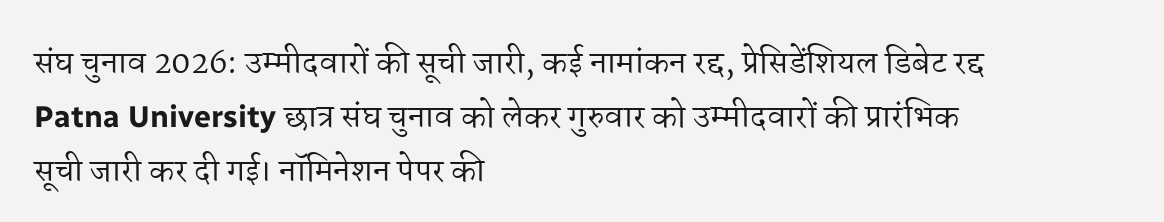संघ चुनाव 2026: उम्मीदवारों की सूची जारी, कई नामांकन रद्द, प्रेसिडेंशियल डिबेट रद्द
Patna University छात्र संघ चुनाव को लेकर गुरुवार को उम्मीदवारों की प्रारंभिक सूची जारी कर दी गई। नॉमिनेशन पेपर की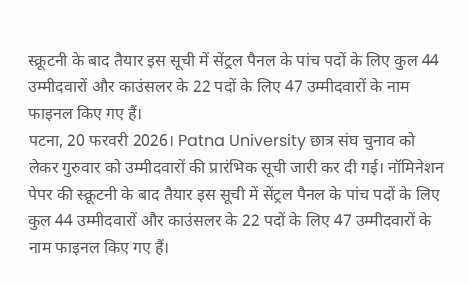स्क्रूटनी के बाद तैयार इस सूची में सेंट्रल पैनल के पांच पदों के लिए कुल 44 उम्मीदवारों और काउंसलर के 22 पदों के लिए 47 उम्मीदवारों के नाम फाइनल किए गए हैं।
पटना, 20 फरवरी 2026। Patna University छात्र संघ चुनाव को लेकर गुरुवार को उम्मीदवारों की प्रारंभिक सूची जारी कर दी गई। नॉमिनेशन पेपर की स्क्रूटनी के बाद तैयार इस सूची में सेंट्रल पैनल के पांच पदों के लिए कुल 44 उम्मीदवारों और काउंसलर के 22 पदों के लिए 47 उम्मीदवारों के नाम फाइनल किए गए हैं।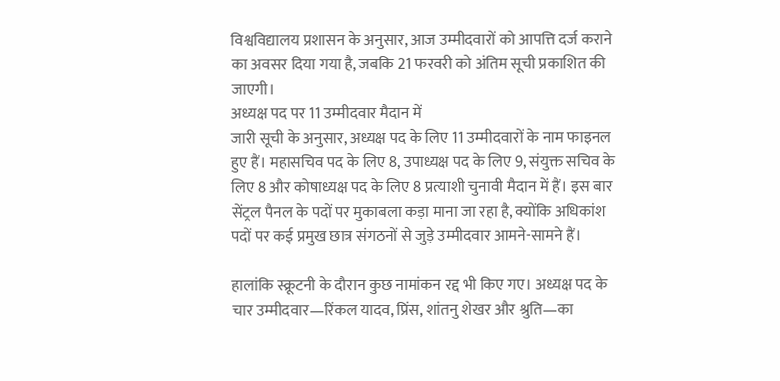विश्वविद्यालय प्रशासन के अनुसार, आज उम्मीदवारों को आपत्ति दर्ज कराने का अवसर दिया गया है, जबकि 21 फरवरी को अंतिम सूची प्रकाशित की जाएगी।
अध्यक्ष पद पर 11 उम्मीदवार मैदान में
जारी सूची के अनुसार, अध्यक्ष पद के लिए 11 उम्मीदवारों के नाम फाइनल हुए हैं। महासचिव पद के लिए 8, उपाध्यक्ष पद के लिए 9, संयुक्त सचिव के लिए 8 और कोषाध्यक्ष पद के लिए 8 प्रत्याशी चुनावी मैदान में हैं। इस बार सेंट्रल पैनल के पदों पर मुकाबला कड़ा माना जा रहा है, क्योंकि अधिकांश पदों पर कई प्रमुख छात्र संगठनों से जुड़े उम्मीदवार आमने-सामने हैं।

हालांकि स्क्रूटनी के दौरान कुछ नामांकन रद्द भी किए गए। अध्यक्ष पद के चार उम्मीदवार—रिंकल यादव, प्रिंस, शांतनु शेखर और श्रुति—का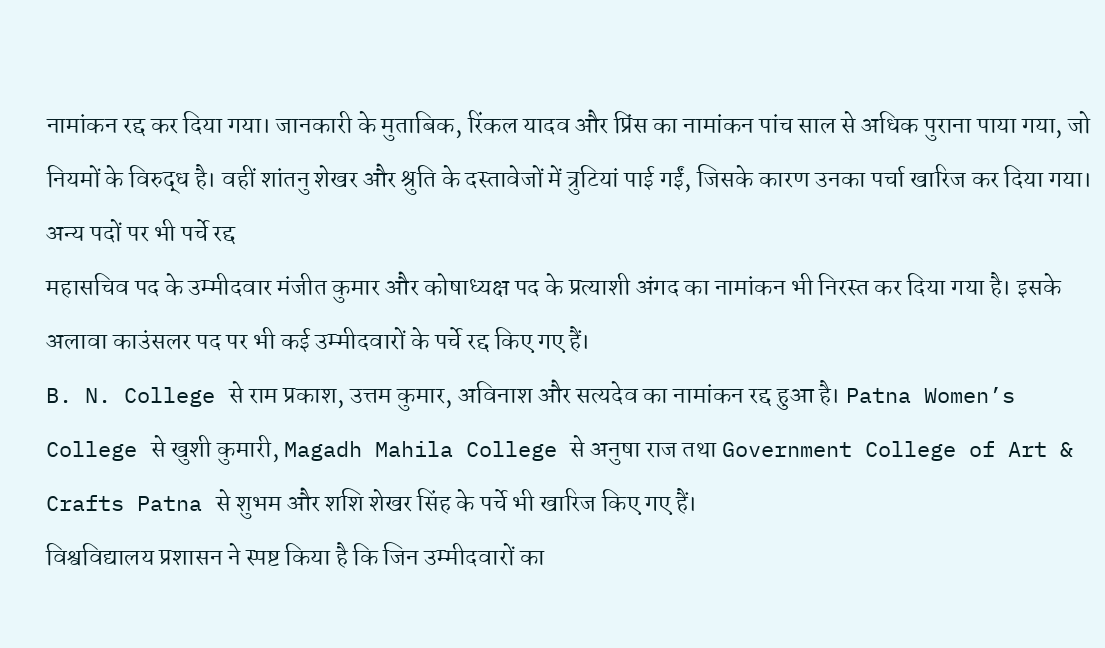नामांकन रद्द कर दिया गया। जानकारी के मुताबिक, रिंकल यादव और प्रिंस का नामांकन पांच साल से अधिक पुराना पाया गया, जो नियमों के विरुद्ध है। वहीं शांतनु शेखर और श्रुति के दस्तावेजों में त्रुटियां पाई गईं, जिसके कारण उनका पर्चा खारिज कर दिया गया।
अन्य पदों पर भी पर्चे रद्द
महासचिव पद के उम्मीदवार मंजीत कुमार और कोषाध्यक्ष पद के प्रत्याशी अंगद का नामांकन भी निरस्त कर दिया गया है। इसके अलावा काउंसलर पद पर भी कई उम्मीदवारों के पर्चे रद्द किए गए हैं।
B. N. College से राम प्रकाश, उत्तम कुमार, अविनाश और सत्यदेव का नामांकन रद्द हुआ है। Patna Women’s College से खुशी कुमारी, Magadh Mahila College से अनुषा राज तथा Government College of Art & Crafts Patna से शुभम और शशि शेखर सिंह के पर्चे भी खारिज किए गए हैं।
विश्वविद्यालय प्रशासन ने स्पष्ट किया है कि जिन उम्मीदवारों का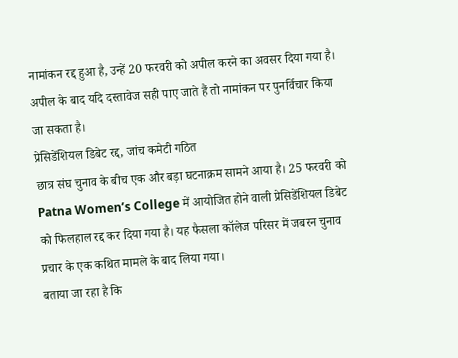नामांकन रद्द हुआ है, उन्हें 20 फरवरी को अपील करने का अवसर दिया गया है। अपील के बाद यदि दस्तावेज सही पाए जाते हैं तो नामांकन पर पुनर्विचार किया जा सकता है।
प्रेसिडेंशियल डिबेट रद्द, जांच कमेटी गठित
छात्र संघ चुनाव के बीच एक और बड़ा घटनाक्रम सामने आया है। 25 फरवरी को Patna Women’s College में आयोजित होने वाली प्रेसिडेंशियल डिबेट को फिलहाल रद्द कर दिया गया है। यह फैसला कॉलेज परिसर में जबरन चुनाव प्रचार के एक कथित मामले के बाद लिया गया।
बताया जा रहा है कि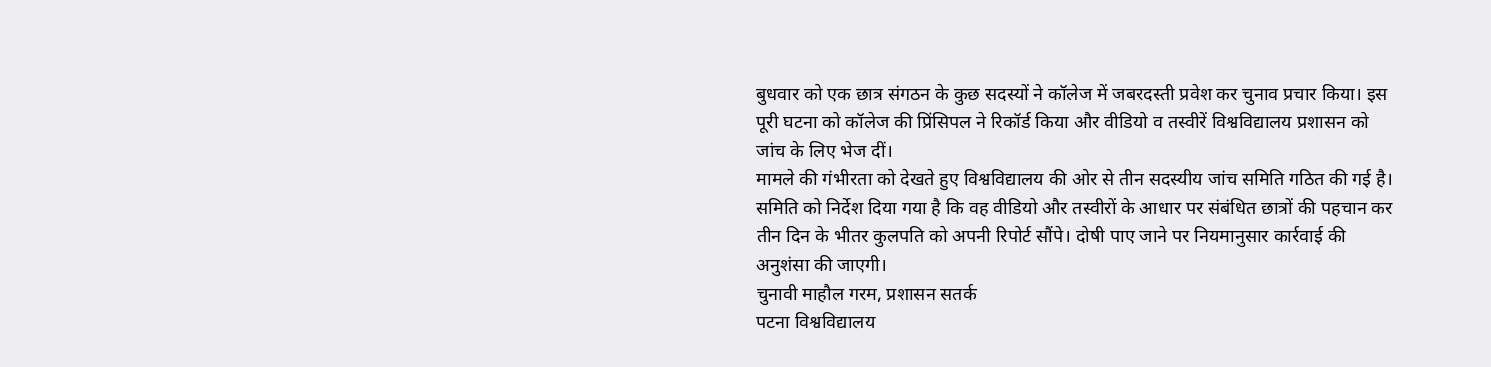बुधवार को एक छात्र संगठन के कुछ सदस्यों ने कॉलेज में जबरदस्ती प्रवेश कर चुनाव प्रचार किया। इस पूरी घटना को कॉलेज की प्रिंसिपल ने रिकॉर्ड किया और वीडियो व तस्वीरें विश्वविद्यालय प्रशासन को जांच के लिए भेज दीं।
मामले की गंभीरता को देखते हुए विश्वविद्यालय की ओर से तीन सदस्यीय जांच समिति गठित की गई है। समिति को निर्देश दिया गया है कि वह वीडियो और तस्वीरों के आधार पर संबंधित छात्रों की पहचान कर तीन दिन के भीतर कुलपति को अपनी रिपोर्ट सौंपे। दोषी पाए जाने पर नियमानुसार कार्रवाई की अनुशंसा की जाएगी।
चुनावी माहौल गरम, प्रशासन सतर्क
पटना विश्वविद्यालय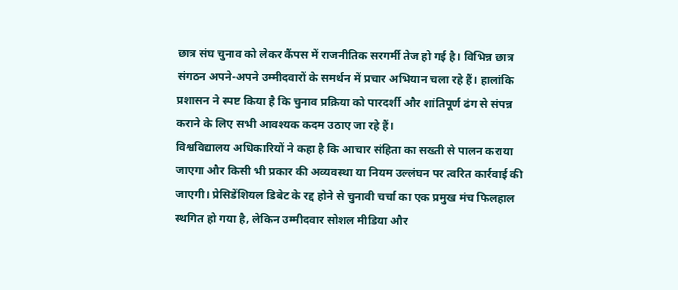छात्र संघ चुनाव को लेकर कैंपस में राजनीतिक सरगर्मी तेज हो गई है। विभिन्न छात्र संगठन अपने-अपने उम्मीदवारों के समर्थन में प्रचार अभियान चला रहे हैं। हालांकि प्रशासन ने स्पष्ट किया है कि चुनाव प्रक्रिया को पारदर्शी और शांतिपूर्ण ढंग से संपन्न कराने के लिए सभी आवश्यक कदम उठाए जा रहे हैं।
विश्वविद्यालय अधिकारियों ने कहा है कि आचार संहिता का सख्ती से पालन कराया जाएगा और किसी भी प्रकार की अव्यवस्था या नियम उल्लंघन पर त्वरित कार्रवाई की जाएगी। प्रेसिडेंशियल डिबेट के रद्द होने से चुनावी चर्चा का एक प्रमुख मंच फिलहाल स्थगित हो गया है, लेकिन उम्मीदवार सोशल मीडिया और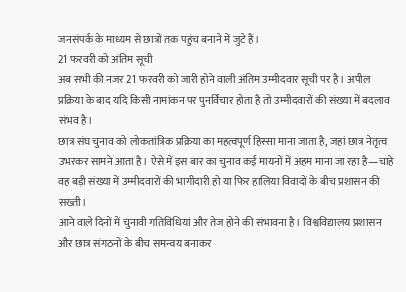जनसंपर्क के माध्यम से छात्रों तक पहुंच बनाने में जुटे हैं।
21 फरवरी को अंतिम सूची
अब सभी की नजर 21 फरवरी को जारी होने वाली अंतिम उम्मीदवार सूची पर है। अपील प्रक्रिया के बाद यदि किसी नामांकन पर पुनर्विचार होता है तो उम्मीदवारों की संख्या में बदलाव संभव है।
छात्र संघ चुनाव को लोकतांत्रिक प्रक्रिया का महत्वपूर्ण हिस्सा माना जाता है, जहां छात्र नेतृत्व उभरकर सामने आता है। ऐसे में इस बार का चुनाव कई मायनों में अहम माना जा रहा है—चाहे वह बड़ी संख्या में उम्मीदवारों की भागीदारी हो या फिर हालिया विवादों के बीच प्रशासन की सख्ती।
आने वाले दिनों में चुनावी गतिविधियां और तेज होने की संभावना है। विश्वविद्यालय प्रशासन और छात्र संगठनों के बीच समन्वय बनाकर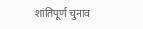शांतिपूर्ण चुनाव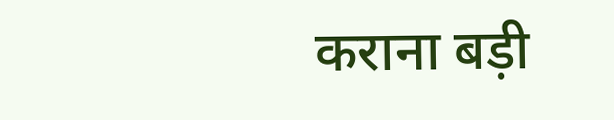कराना बड़ी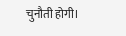चुनौती होगी।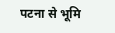पटना से भूमि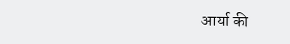आर्या की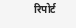रिपोर्ट